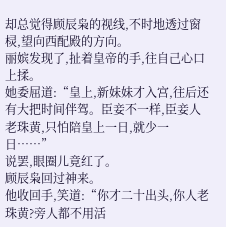却总觉得顾辰枭的视线,不时地透过窗棂,望向西配殿的方向。
丽嫔发现了,扯着皇帝的手,往自己心口上揉。
她委屈道:“皇上,新妹妹才入宫,往后还有大把时间伴驾。臣妾不一样,臣妾人老珠黄,只怕陪皇上一日,就少一日……”
说罢,眼圈儿竟红了。
顾辰枭回过神来。
他收回手,笑道:“你才二十出头,你人老珠黄?旁人都不用活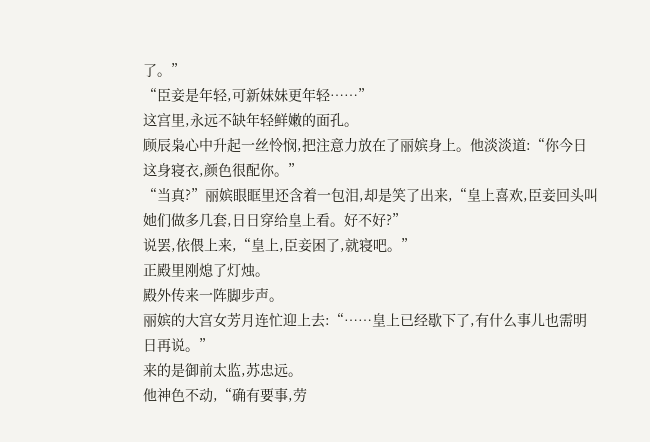了。”
“臣妾是年轻,可新妹妹更年轻……”
这宫里,永远不缺年轻鲜嫩的面孔。
顾辰枭心中升起一丝怜悯,把注意力放在了丽嫔身上。他淡淡道:“你今日这身寝衣,颜色很配你。”
“当真?”丽嫔眼眶里还含着一包泪,却是笑了出来,“皇上喜欢,臣妾回头叫她们做多几套,日日穿给皇上看。好不好?”
说罢,依偎上来,“皇上,臣妾困了,就寝吧。”
正殿里刚熄了灯烛。
殿外传来一阵脚步声。
丽嫔的大宫女芳月连忙迎上去:“……皇上已经歇下了,有什么事儿也需明日再说。”
来的是御前太监,苏忠远。
他神色不动,“确有要事,劳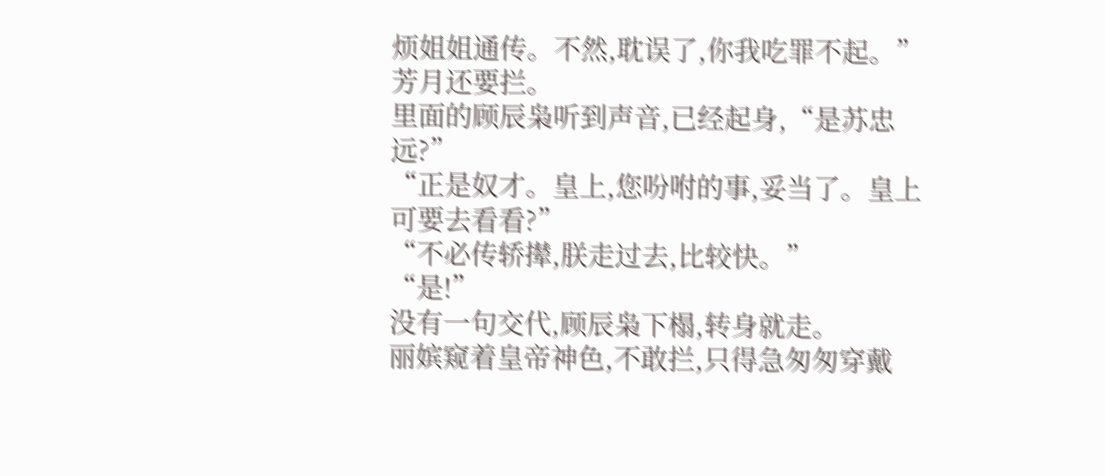烦姐姐通传。不然,耽误了,你我吃罪不起。”
芳月还要拦。
里面的顾辰枭听到声音,已经起身,“是苏忠远?”
“正是奴才。皇上,您吩咐的事,妥当了。皇上可要去看看?”
“不必传轿撵,朕走过去,比较快。”
“是!”
没有一句交代,顾辰枭下榻,转身就走。
丽嫔窥着皇帝神色,不敢拦,只得急匆匆穿戴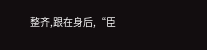整齐,跟在身后,“臣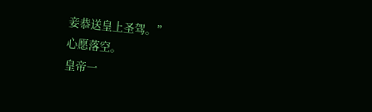妾恭送皇上圣驾。”
心愿落空。
皇帝一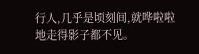行人,几乎是顷刻间,就哗啦啦地走得影子都不见。